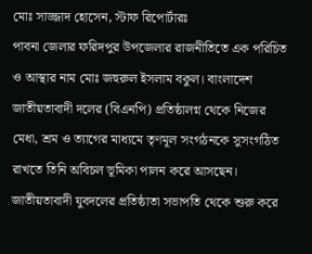মোঃ সাজ্জাদ হোসেন, স্টাফ রিপোর্টারঃ
পাবনা জেলার ফরিদপুর উপজেলার রাজনীতিতে এক পরিচিত ও আস্থার নাম মোঃ জহুরুল ইসলাম বকুল। বাংলাদেশ জাতীয়তাবাদী দলের (বিএনপি) প্রতিষ্ঠালগ্ন থেকে নিজের মেধা, শ্রম ও ত্যাগের মাধ্যমে তৃণমূল সংগঠনকে সুসংগঠিত রাখতে তিনি অবিচল ভূমিকা পালন করে আসছেন। জাতীয়তাবাদী যুবদলের প্রতিষ্ঠাতা সভাপতি থেকে শুরু করে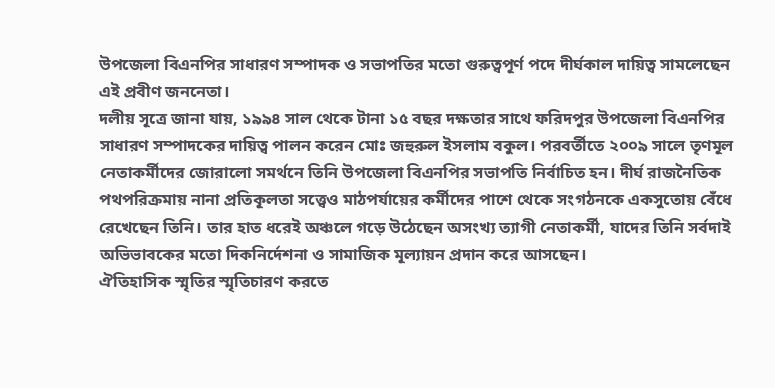উপজেলা বিএনপির সাধারণ সম্পাদক ও সভাপতির মতো গুরুত্বপূর্ণ পদে দীর্ঘকাল দায়িত্ব সামলেছেন এই প্রবীণ জননেতা।
দলীয় সূত্রে জানা যায়, ১৯৯৪ সাল থেকে টানা ১৫ বছর দক্ষতার সাথে ফরিদপুর উপজেলা বিএনপির সাধারণ সম্পাদকের দায়িত্ব পালন করেন মোঃ জহুরুল ইসলাম বকুল। পরবর্তীতে ২০০৯ সালে তৃণমূল নেতাকর্মীদের জোরালো সমর্থনে তিনি উপজেলা বিএনপির সভাপতি নির্বাচিত হন। দীর্ঘ রাজনৈতিক পথপরিক্রমায় নানা প্রতিকূলতা সত্ত্বেও মাঠপর্যায়ের কর্মীদের পাশে থেকে সংগঠনকে একসুতোয় বেঁধে রেখেছেন তিনি। তার হাত ধরেই অঞ্চলে গড়ে উঠেছেন অসংখ্য ত্যাগী নেতাকর্মী, যাদের তিনি সর্বদাই অভিভাবকের মতো দিকনির্দেশনা ও সামাজিক মূল্যায়ন প্রদান করে আসছেন।
ঐতিহাসিক স্মৃতির স্মৃতিচারণ করতে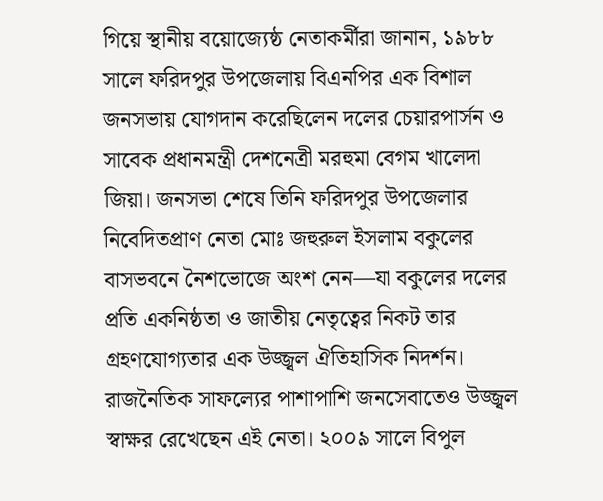গিয়ে স্থানীয় বয়োজ্যেষ্ঠ নেতাকর্মীরা জানান, ১৯৮৮ সালে ফরিদপুর উপজেলায় বিএনপির এক বিশাল জনসভায় যোগদান করেছিলেন দলের চেয়ারপার্সন ও সাবেক প্রধানমন্ত্রী দেশনেত্রী মরহুমা বেগম খালেদা জিয়া। জনসভা শেষে তিনি ফরিদপুর উপজেলার নিবেদিতপ্রাণ নেতা মোঃ জহুরুল ইসলাম বকুলের বাসভবনে নৈশভোজে অংশ নেন—যা বকুলের দলের প্রতি একনিষ্ঠতা ও জাতীয় নেতৃত্বের নিকট তার গ্রহণযোগ্যতার এক উজ্জ্বল ঐতিহাসিক নিদর্শন।
রাজনৈতিক সাফল্যের পাশাপাশি জনসেবাতেও উজ্জ্বল স্বাক্ষর রেখেছেন এই নেতা। ২০০৯ সালে বিপুল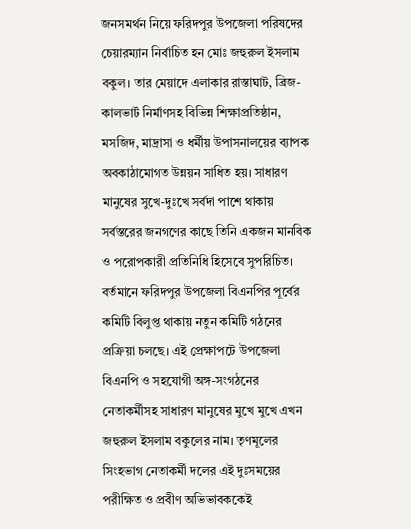জনসমর্থন নিয়ে ফরিদপুর উপজেলা পরিষদের চেয়ারম্যান নির্বাচিত হন মোঃ জহুরুল ইসলাম বকুল। তার মেয়াদে এলাকার রাস্তাঘাট, ব্রিজ-কালভার্ট নির্মাণসহ বিভিন্ন শিক্ষাপ্রতিষ্ঠান, মসজিদ, মাদ্রাসা ও ধর্মীয় উপাসনালয়ের ব্যাপক অবকাঠামোগত উন্নয়ন সাধিত হয়। সাধারণ মানুষের সুখে-দুঃখে সর্বদা পাশে থাকায় সর্বস্তরের জনগণের কাছে তিনি একজন মানবিক ও পরোপকারী প্রতিনিধি হিসেবে সুপরিচিত।
বর্তমানে ফরিদপুর উপজেলা বিএনপির পূর্বের কমিটি বিলুপ্ত থাকায় নতুন কমিটি গঠনের প্রক্রিয়া চলছে। এই প্রেক্ষাপটে উপজেলা বিএনপি ও সহযোগী অঙ্গ-সংগঠনের নেতাকর্মীসহ সাধারণ মানুষের মুখে মুখে এখন জহুরুল ইসলাম বকুলের নাম। তৃণমূলের সিংহভাগ নেতাকর্মী দলের এই দুঃসময়ের পরীক্ষিত ও প্রবীণ অভিভাবককেই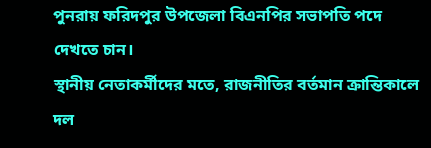পুনরায় ফরিদপুর উপজেলা বিএনপির সভাপতি পদে দেখতে চান।
স্থানীয় নেতাকর্মীদের মতে, রাজনীতির বর্তমান ক্রান্তিকালে দল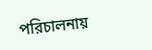পরিচালনায়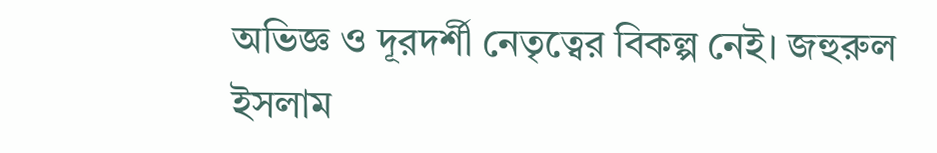অভিজ্ঞ ও দূরদর্শী নেতৃত্বের বিকল্প নেই। জহুরুল ইসলাম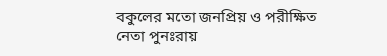বকুলের মতো জনপ্রিয় ও পরীক্ষিত নেতা পুনঃরায়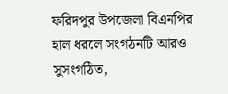ফরিদপুর উপজেলা বিএনপির হাল ধরলে সংগঠনটি আরও সুসংগঠিত,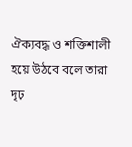ঐক্যবদ্ধ ও শক্তিশালী হয়ে উঠবে বলে তারা দৃঢ়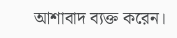আশাবাদ ব্যক্ত করেন।